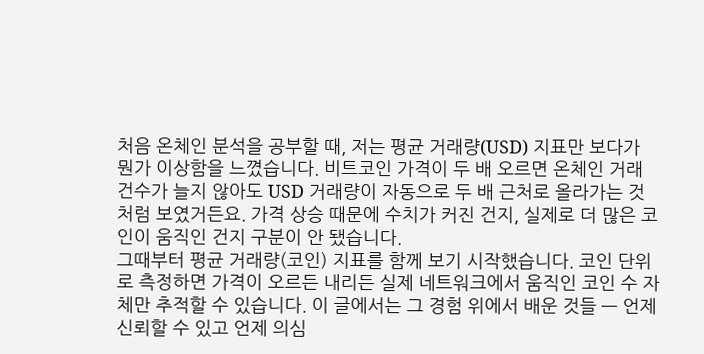처음 온체인 분석을 공부할 때, 저는 평균 거래량(USD) 지표만 보다가 뭔가 이상함을 느꼈습니다. 비트코인 가격이 두 배 오르면 온체인 거래 건수가 늘지 않아도 USD 거래량이 자동으로 두 배 근처로 올라가는 것처럼 보였거든요. 가격 상승 때문에 수치가 커진 건지, 실제로 더 많은 코인이 움직인 건지 구분이 안 됐습니다.
그때부터 평균 거래량(코인) 지표를 함께 보기 시작했습니다. 코인 단위로 측정하면 가격이 오르든 내리든 실제 네트워크에서 움직인 코인 수 자체만 추적할 수 있습니다. 이 글에서는 그 경험 위에서 배운 것들 — 언제 신뢰할 수 있고 언제 의심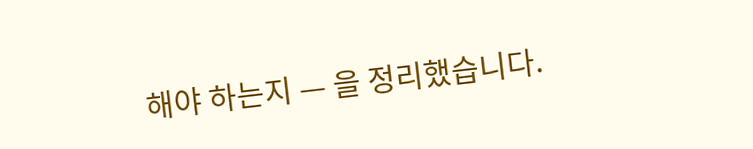해야 하는지 — 을 정리했습니다.